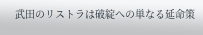武田のリストラは破綻への単なる延命策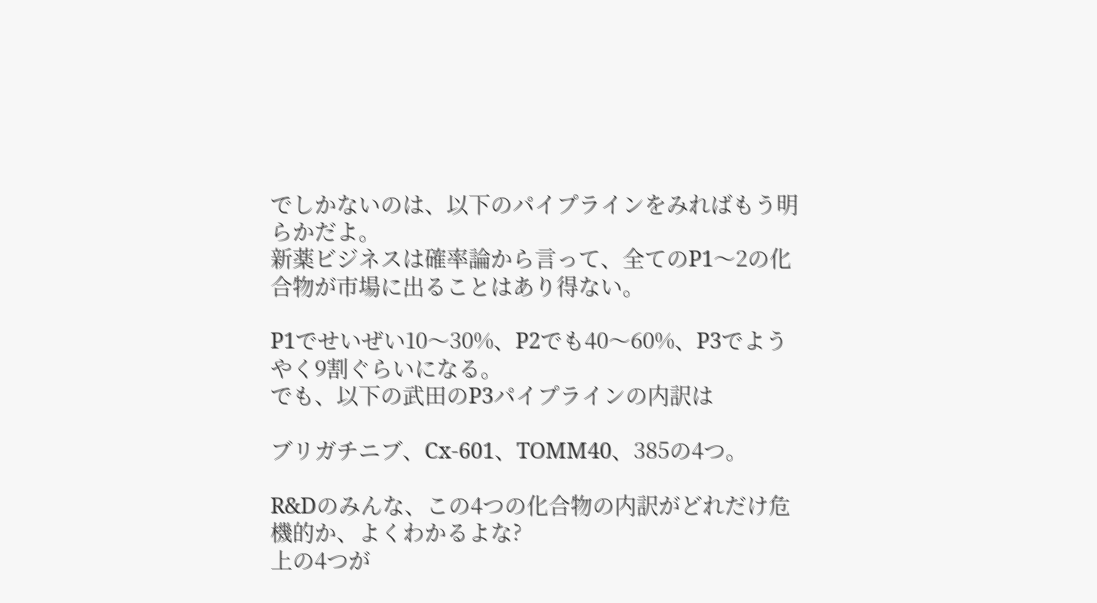でしかないのは、以下のパイプラインをみればもう明らかだよ。
新薬ビジネスは確率論から言って、全てのP1〜2の化合物が市場に出ることはあり得ない。

P1でせいぜい10〜30%、P2でも40〜60%、P3でようやく9割ぐらいになる。
でも、以下の武田のP3パイプラインの内訳は

ブリガチニブ、Cx-601、TOMM40、385の4つ。

R&Dのみんな、この4つの化合物の内訳がどれだけ危機的か、よくわかるよな?
上の4つが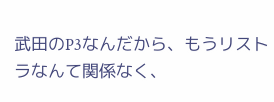武田のP3なんだから、もうリストラなんて関係なく、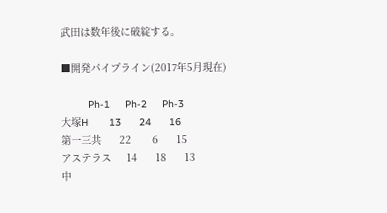武田は数年後に破綻する。

■開発パイプライン(2017年5月現在)

         Ph-1     Ph-2     Ph-3
大塚H       13      24      16
第一三共      22       6      15
アステラス     14      18      13
中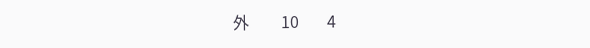外        10       4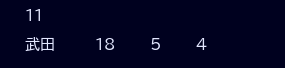11
武田        18       5       4